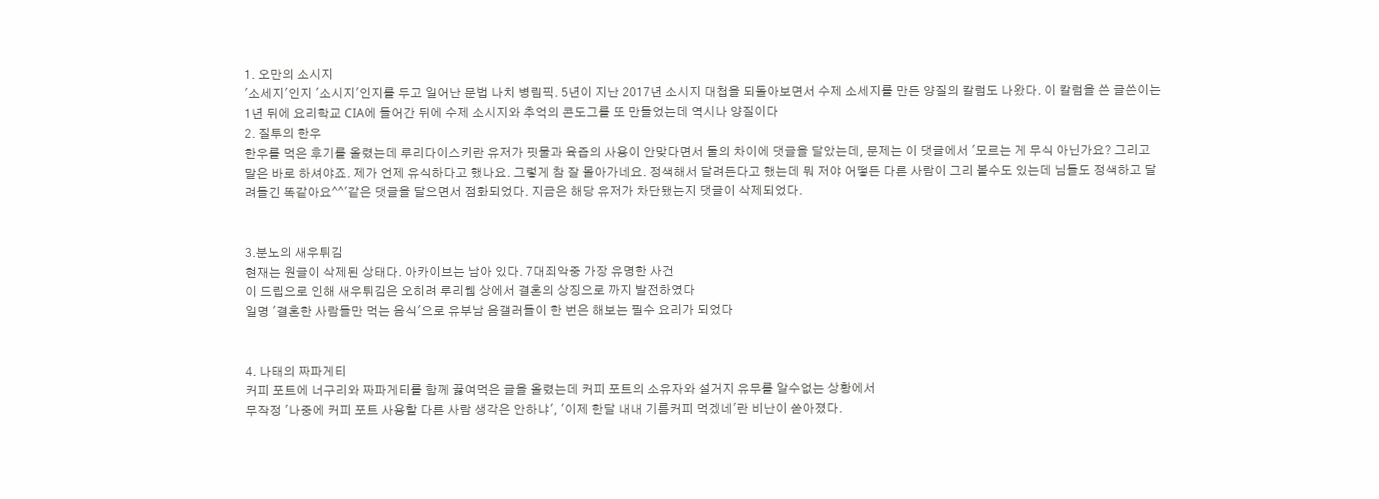1. 오만의 소시지
'소세지'인지 '소시지'인지를 두고 일어난 문법 나치 병림픽. 5년이 지난 2017년 소시지 대첩을 되돌아보면서 수제 소세지를 만든 양질의 칼럼도 나왔다. 이 칼럼을 쓴 글쓴이는 1년 뒤에 요리학교 CIA에 들어간 뒤에 수제 소시지와 추억의 콘도그를 또 만들었는데 역시나 양질이다
2. 질투의 한우
한우를 먹은 후기를 올렸는데 루리다이스키란 유저가 핏물과 육즙의 사용이 안맞다면서 둘의 차이에 댓글을 달았는데, 문제는 이 댓글에서 '모르는 게 무식 아닌가요? 그리고 말은 바로 하셔야죠. 제가 언제 유식하다고 했나요. 그렇게 참 잘 몰아가네요. 정색해서 달려든다고 했는데 뭐 저야 어떻든 다른 사람이 그리 볼수도 있는데 님들도 정색하고 달려들긴 똑같아요^^'같은 댓글을 달으면서 점화되었다. 지금은 해당 유저가 차단됐는지 댓글이 삭제되었다.


3.분노의 새우튀김
현재는 원글이 삭제된 상태다. 아카이브는 남아 있다. 7대죄악중 가장 유명한 사건
이 드립으로 인해 새우튀김은 오히려 루리웹 상에서 결혼의 상징으로 까지 발전하였다
일명 '결혼한 사람들만 먹는 음식'으로 유부남 음갤러들이 한 번은 해보는 필수 요리가 되었다


4. 나태의 짜파게티
커피 포트에 너구리와 짜파게티를 함께 끓여먹은 글을 올렸는데 커피 포트의 소유자와 설거지 유무를 알수없는 상황에서
무작정 '나중에 커피 포트 사용할 다른 사람 생각은 안하냐', '이제 한달 내내 기름커피 먹겠네'란 비난이 쏟아졌다.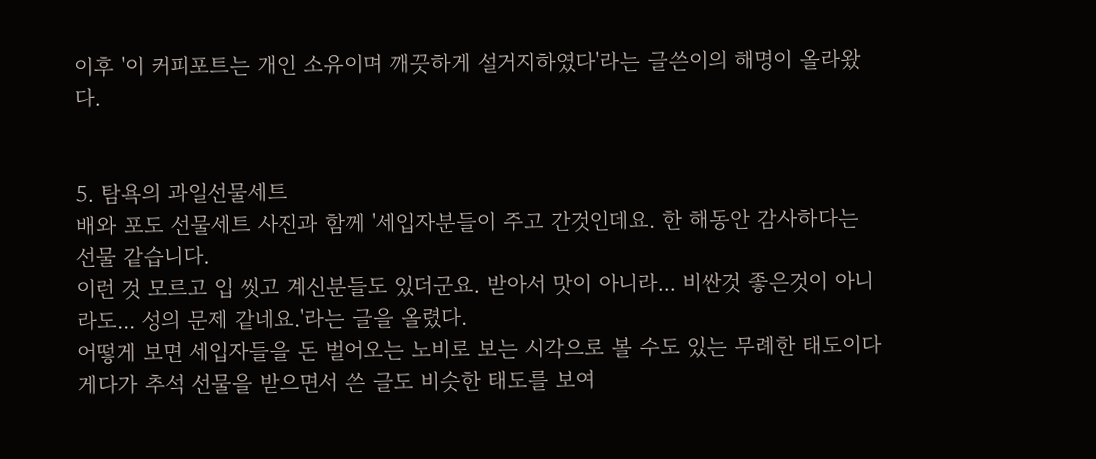이후 '이 커피포트는 개인 소유이며 깨끗하게 설거지하였다'라는 글쓴이의 해명이 올라왔다.


5. 탐욕의 과일선물세트
배와 포도 선물세트 사진과 함께 '세입자분들이 주고 간것인데요. 한 해동안 감사하다는 선물 같습니다.
이런 것 모르고 입 씻고 계신분들도 있더군요. 받아서 맛이 아니라... 비싼것 좋은것이 아니라도... 성의 문제 같네요.'라는 글을 올렸다.
어떻게 보면 세입자들을 돈 벌어오는 노비로 보는 시각으로 볼 수도 있는 무례한 태도이다
게다가 추석 선물을 받으면서 쓴 글도 비슷한 태도를 보여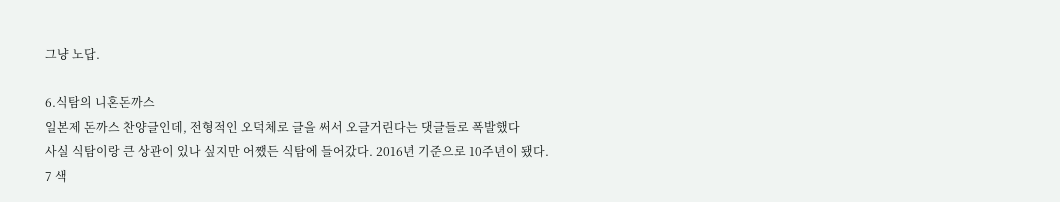그냥 노답.

6.식탐의 니혼돈까스
일본제 돈까스 찬양글인데, 전형적인 오덕체로 글을 써서 오글거린다는 댓글들로 폭발했다
사실 식탐이랑 큰 상관이 있나 싶지만 어쨌든 식탐에 들어갔다. 2016년 기준으로 10주년이 됐다.
7 색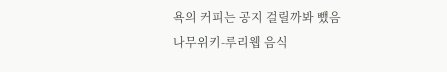욕의 커피는 공지 걸릴까봐 뺐음
나무위키-루리웹 음식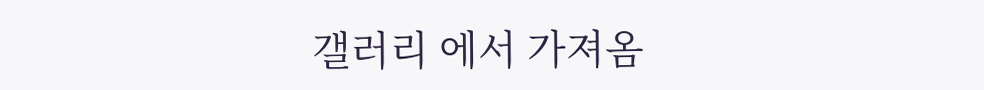갤러리 에서 가져옴